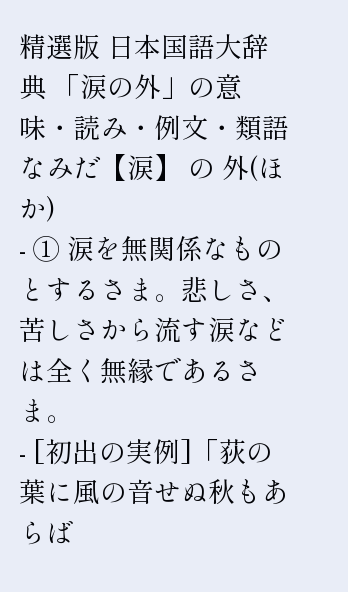精選版 日本国語大辞典 「涙の外」の意味・読み・例文・類語
なみだ【涙】 の 外(ほか)
- ① 涙を無関係なものとするさま。悲しさ、苦しさから流す涙などは全く無縁であるさま。
- [初出の実例]「荻の葉に風の音せぬ秋もあらば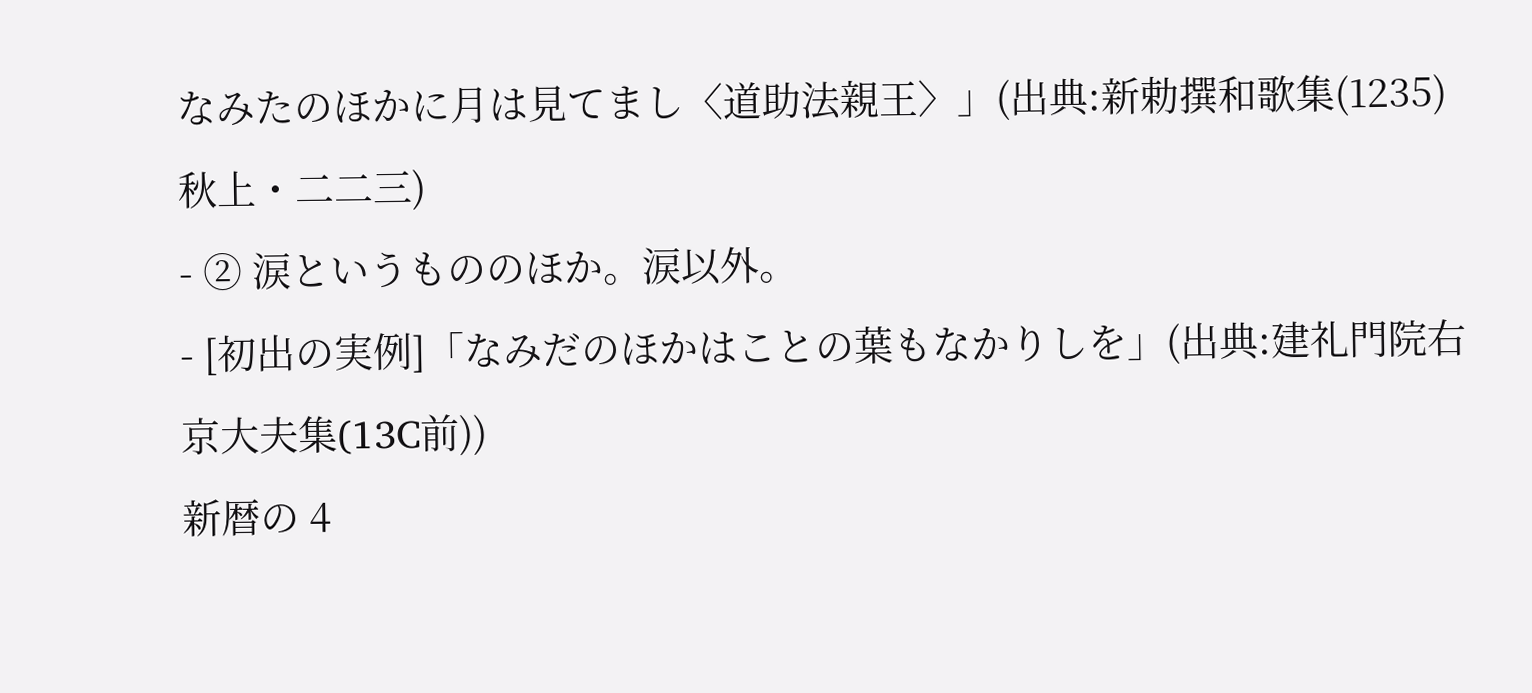なみたのほかに月は見てまし〈道助法親王〉」(出典:新勅撰和歌集(1235)秋上・二二三)
- ② 涙というもののほか。涙以外。
- [初出の実例]「なみだのほかはことの葉もなかりしを」(出典:建礼門院右京大夫集(13C前))
新暦の 4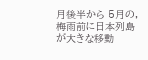月後半から 5月の,梅雨前に日本列島が大きな移動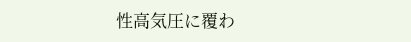性高気圧に覆わ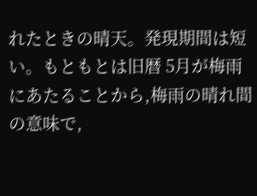れたときの晴天。発現期間は短い。もともとは旧暦 5月が梅雨にあたることから,梅雨の晴れ間の意味で,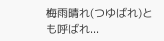梅雨晴れ(つゆばれ)とも呼ばれ...